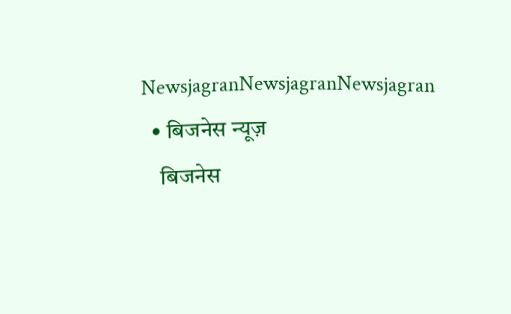NewsjagranNewsjagranNewsjagran
  • बिजनेस न्यूज़
    बिजनेस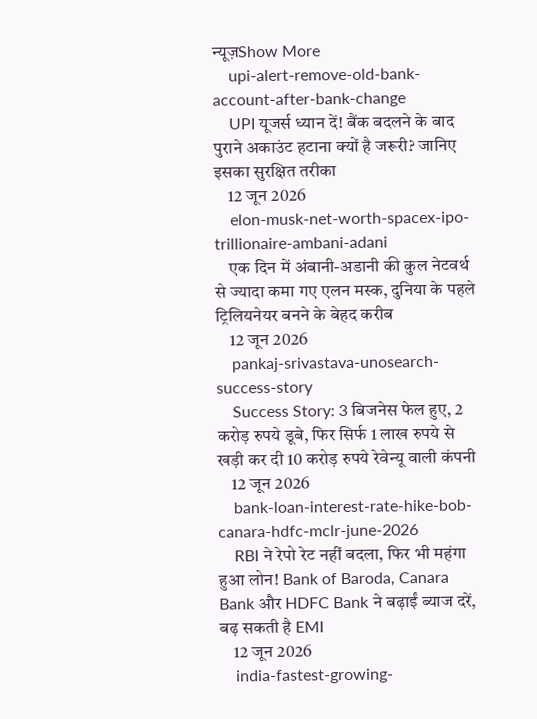न्यूज़Show More
    upi-alert-remove-old-bank-account-after-bank-change
    UPI यूजर्स ध्यान दें! बैंक बदलने के बाद पुराने अकाउंट हटाना क्यों है जरूरी? जानिए इसका सुरक्षित तरीका
    12 जून 2026
    elon-musk-net-worth-spacex-ipo-trillionaire-ambani-adani
    एक दिन में अंबानी-अडानी की कुल नेटवर्थ से ज्यादा कमा गए एलन मस्क, दुनिया के पहले ट्रिलियनेयर बनने के बेहद करीब
    12 जून 2026
    pankaj-srivastava-unosearch-success-story
    Success Story: 3 बिजनेस फेल हुए, 2 करोड़ रुपये डूबे, फिर सिर्फ 1 लाख रुपये से खड़ी कर दी 10 करोड़ रुपये रेवेन्यू वाली कंपनी
    12 जून 2026
    bank-loan-interest-rate-hike-bob-canara-hdfc-mclr-june-2026
    RBI ने रेपो रेट नहीं बदला, फिर भी महंगा हुआ लोन! Bank of Baroda, Canara Bank और HDFC Bank ने बढ़ाईं ब्याज दरें, बढ़ सकती है EMI
    12 जून 2026
    india-fastest-growing-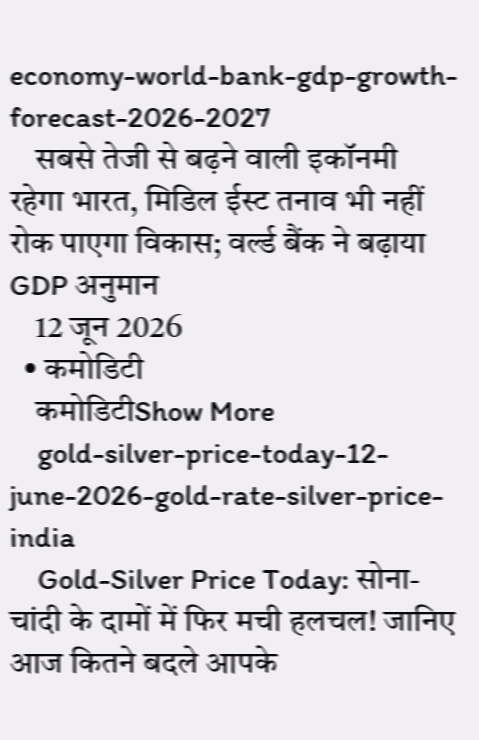economy-world-bank-gdp-growth-forecast-2026-2027
    सबसे तेजी से बढ़ने वाली इकॉनमी रहेगा भारत, मिडिल ईस्ट तनाव भी नहीं रोक पाएगा विकास; वर्ल्ड बैंक ने बढ़ाया GDP अनुमान
    12 जून 2026
  • कमोडिटी
    कमोडिटीShow More
    gold-silver-price-today-12-june-2026-gold-rate-silver-price-india
    Gold-Silver Price Today: सोना-चांदी के दामों में फिर मची हलचल! जानिए आज कितने बदले आपके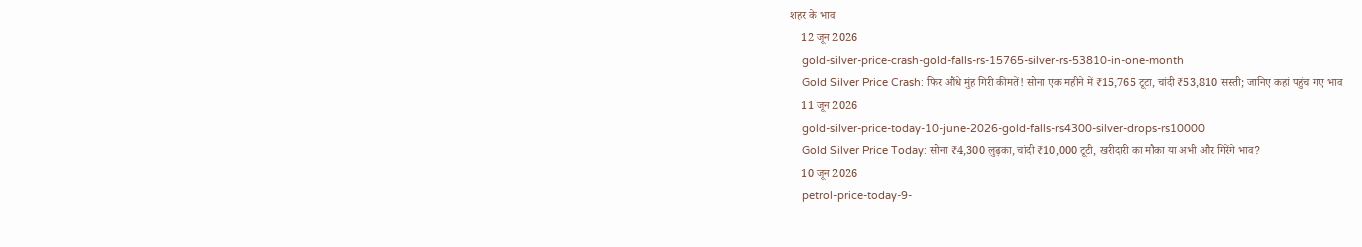शहर के भाव
    12 जून 2026
    gold-silver-price-crash-gold-falls-rs-15765-silver-rs-53810-in-one-month
    Gold Silver Price Crash: फिर औंधे मुंह गिरी कीमतें! सोना एक महीने में ₹15,765 टूटा, चांदी ₹53,810 सस्ती; जानिए कहां पहुंच गए भाव
    11 जून 2026
    gold-silver-price-today-10-june-2026-gold-falls-rs4300-silver-drops-rs10000
    Gold Silver Price Today: सोना ₹4,300 लुढ़का, चांदी ₹10,000 टूटी, खरीदारी का मौका या अभी और गिरेंगे भाव?
    10 जून 2026
    petrol-price-today-9-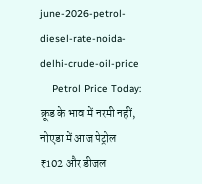june-2026-petrol-diesel-rate-noida-delhi-crude-oil-price
    Petrol Price Today: क्रूड के भाव में नरमी नहीं, नोएडा में आज पेट्रोल ₹102 और डीजल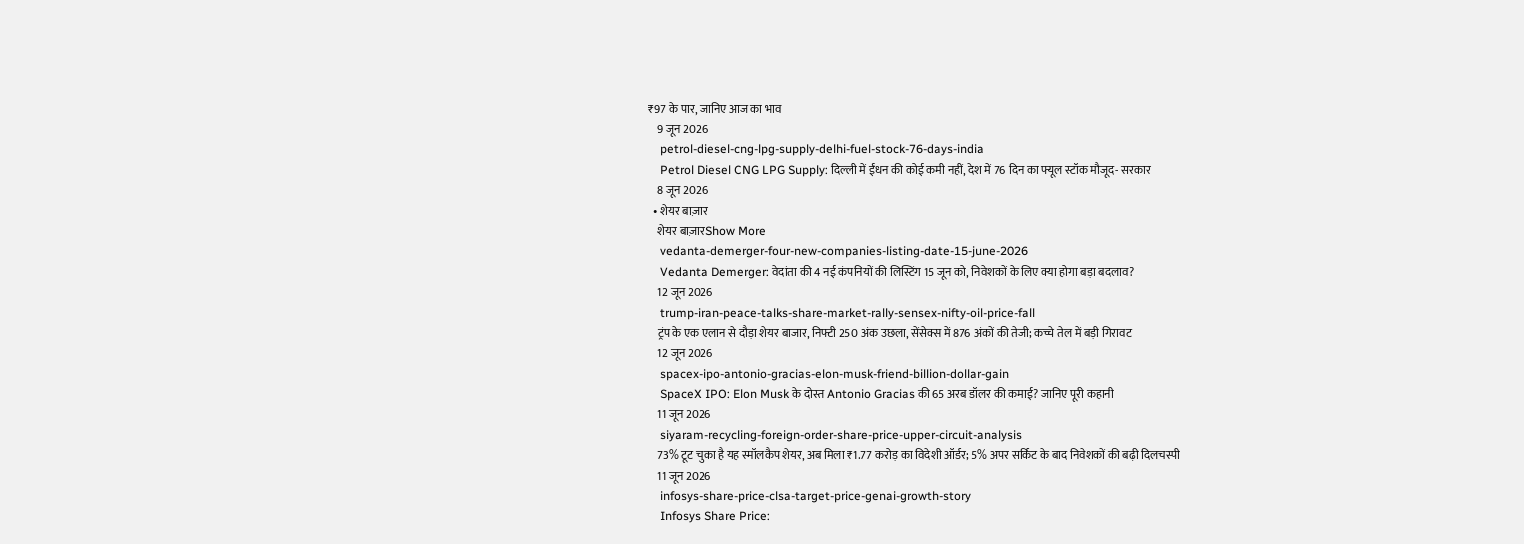₹97 के पार, जानिए आज का भाव
    9 जून 2026
    petrol-diesel-cng-lpg-supply-delhi-fuel-stock-76-days-india
    Petrol Diesel CNG LPG Supply: दिल्ली में ईंधन की कोई कमी नहीं, देश में 76 दिन का फ्यूल स्टॉक मौजूद- सरकार
    8 जून 2026
  • शेयर बाज़ार
    शेयर बाज़ारShow More
    vedanta-demerger-four-new-companies-listing-date-15-june-2026
    Vedanta Demerger: वेदांता की 4 नई कंपनियों की लिस्टिंग 15 जून को, निवेशकों के लिए क्या होगा बड़ा बदलाव?
    12 जून 2026
    trump-iran-peace-talks-share-market-rally-sensex-nifty-oil-price-fall
    ट्रंप के एक एलान से दौड़ा शेयर बाजार, निफ्टी 250 अंक उछला, सेंसेक्स में 876 अंकों की तेजी; कच्चे तेल में बड़ी गिरावट
    12 जून 2026
    spacex-ipo-antonio-gracias-elon-musk-friend-billion-dollar-gain
    SpaceX IPO: Elon Musk के दोस्त Antonio Gracias की 65 अरब डॉलर की कमाई? जानिए पूरी कहानी
    11 जून 2026
    siyaram-recycling-foreign-order-share-price-upper-circuit-analysis
    73% टूट चुका है यह स्मॉलकैप शेयर, अब मिला ₹1.77 करोड़ का विदेशी ऑर्डर; 5% अपर सर्किट के बाद निवेशकों की बढ़ी दिलचस्पी
    11 जून 2026
    infosys-share-price-clsa-target-price-genai-growth-story
    Infosys Share Price: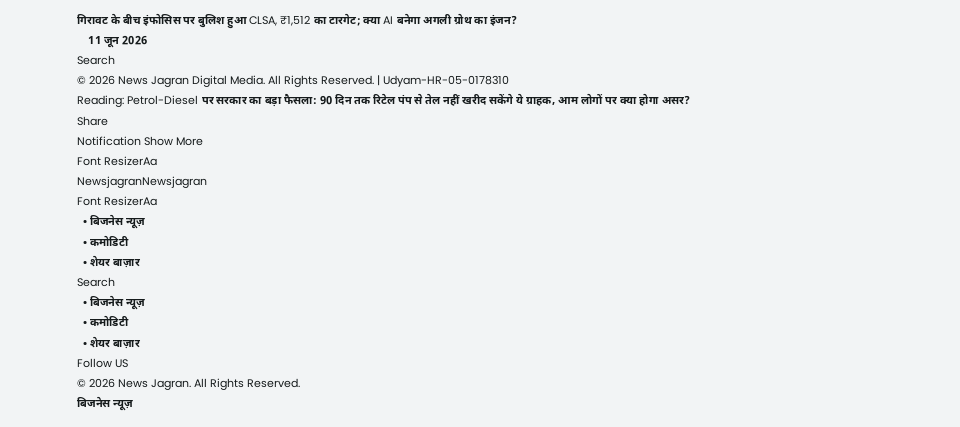गिरावट के बीच इंफोसिस पर बुलिश हुआ CLSA, ₹1,512 का टारगेट; क्या AI बनेगा अगली ग्रोथ का इंजन?
    11 जून 2026
Search
© 2026 News Jagran Digital Media. All Rights Reserved. | Udyam-HR-05-0178310
Reading: Petrol-Diesel पर सरकार का बड़ा फैसला: 90 दिन तक रिटेल पंप से तेल नहीं खरीद सकेंगे ये ग्राहक, आम लोगों पर क्या होगा असर?
Share
Notification Show More
Font ResizerAa
NewsjagranNewsjagran
Font ResizerAa
  • बिजनेस न्यूज़
  • कमोडिटी
  • शेयर बाज़ार
Search
  • बिजनेस न्यूज़
  • कमोडिटी
  • शेयर बाज़ार
Follow US
© 2026 News Jagran. All Rights Reserved.
बिजनेस न्यूज़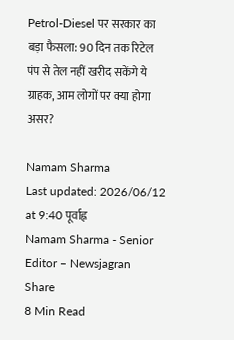Petrol-Diesel पर सरकार का बड़ा फैसला: 90 दिन तक रिटेल पंप से तेल नहीं खरीद सकेंगे ये ग्राहक, आम लोगों पर क्या होगा असर?

Namam Sharma
Last updated: 2026/06/12 at 9:40 पूर्वाह्न
Namam Sharma - Senior Editor – Newsjagran
Share
8 Min Read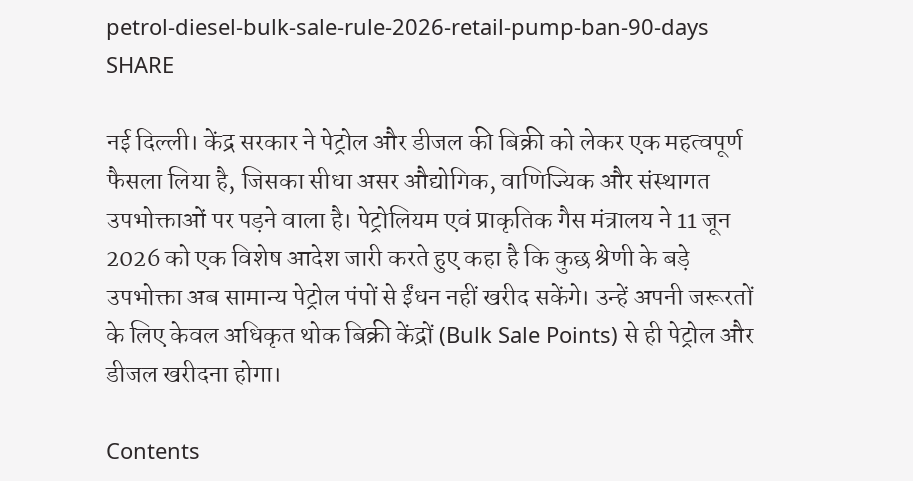petrol-diesel-bulk-sale-rule-2026-retail-pump-ban-90-days
SHARE

नई दिल्ली। केंद्र सरकार ने पेट्रोल और डीजल की बिक्री को लेकर एक महत्वपूर्ण फैसला लिया है, जिसका सीधा असर औद्योगिक, वाणिज्यिक और संस्थागत उपभोक्ताओं पर पड़ने वाला है। पेट्रोलियम एवं प्राकृतिक गैस मंत्रालय ने 11 जून 2026 को एक विशेष आदेश जारी करते हुए कहा है कि कुछ श्रेणी के बड़े उपभोक्ता अब सामान्य पेट्रोल पंपों से ईंधन नहीं खरीद सकेंगे। उन्हें अपनी जरूरतों के लिए केवल अधिकृत थोक बिक्री केंद्रों (Bulk Sale Points) से ही पेट्रोल और डीजल खरीदना होगा।

Contents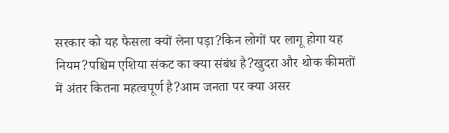सरकार को यह फैसला क्यों लेना पड़ा?किन लोगों पर लागू होगा यह नियम?पश्चिम एशिया संकट का क्या संबंध है?खुदरा और थोक कीमतों में अंतर कितना महत्वपूर्ण है?आम जनता पर क्या असर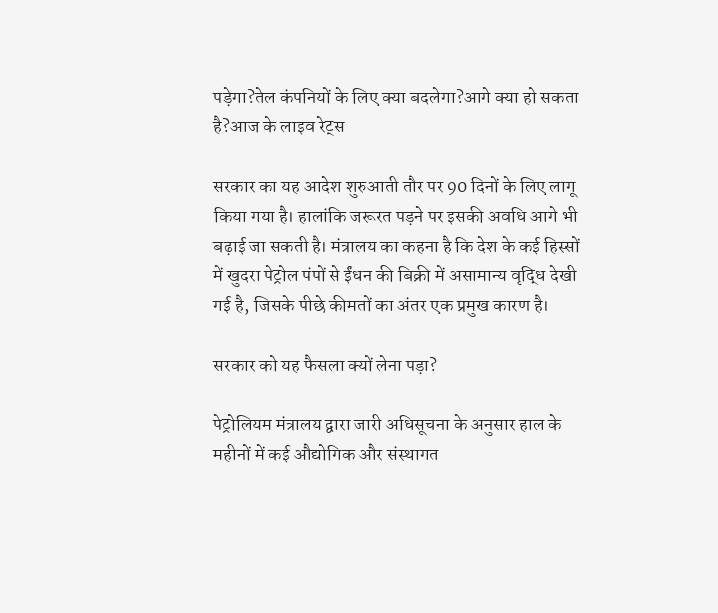पड़ेगा?तेल कंपनियों के लिए क्या बदलेगा?आगे क्या हो सकता है?आज के लाइव रेट्स

सरकार का यह आदेश शुरुआती तौर पर 90 दिनों के लिए लागू किया गया है। हालांकि जरूरत पड़ने पर इसकी अवधि आगे भी बढ़ाई जा सकती है। मंत्रालय का कहना है कि देश के कई हिस्सों में खुदरा पेट्रोल पंपों से ईंधन की बिक्री में असामान्य वृद्धि देखी गई है, जिसके पीछे कीमतों का अंतर एक प्रमुख कारण है।

सरकार को यह फैसला क्यों लेना पड़ा?

पेट्रोलियम मंत्रालय द्वारा जारी अधिसूचना के अनुसार हाल के महीनों में कई औद्योगिक और संस्थागत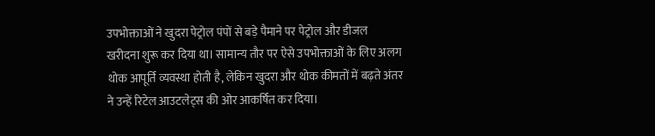उपभोक्ताओं ने खुदरा पेट्रोल पंपों से बड़े पैमाने पर पेट्रोल और डीजल खरीदना शुरू कर दिया था। सामान्य तौर पर ऐसे उपभोक्ताओं के लिए अलग थोक आपूर्ति व्यवस्था होती है, लेकिन खुदरा और थोक कीमतों में बढ़ते अंतर ने उन्हें रिटेल आउटलेट्स की ओर आकर्षित कर दिया।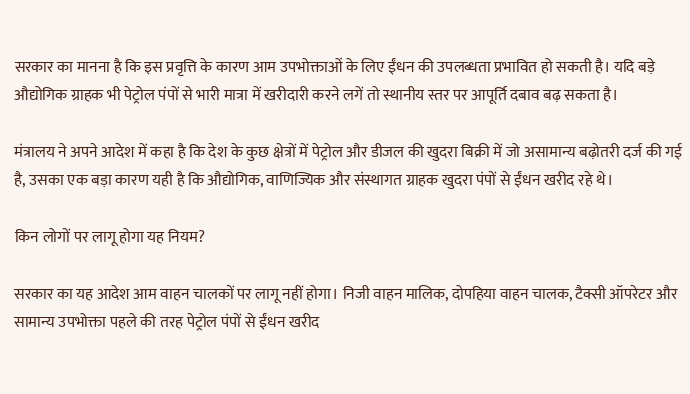सरकार का मानना है कि इस प्रवृत्ति के कारण आम उपभोक्ताओं के लिए ईंधन की उपलब्धता प्रभावित हो सकती है। यदि बड़े औद्योगिक ग्राहक भी पेट्रोल पंपों से भारी मात्रा में खरीदारी करने लगें तो स्थानीय स्तर पर आपूर्ति दबाव बढ़ सकता है।

मंत्रालय ने अपने आदेश में कहा है कि देश के कुछ क्षेत्रों में पेट्रोल और डीजल की खुदरा बिक्री में जो असामान्य बढ़ोतरी दर्ज की गई है, उसका एक बड़ा कारण यही है कि औद्योगिक, वाणिज्यिक और संस्थागत ग्राहक खुदरा पंपों से ईंधन खरीद रहे थे।

किन लोगों पर लागू होगा यह नियम?

सरकार का यह आदेश आम वाहन चालकों पर लागू नहीं होगा। निजी वाहन मालिक, दोपहिया वाहन चालक, टैक्सी ऑपरेटर और सामान्य उपभोक्ता पहले की तरह पेट्रोल पंपों से ईंधन खरीद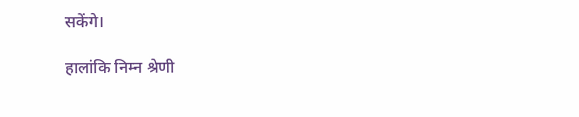सकेंगे।

हालांकि निम्न श्रेणी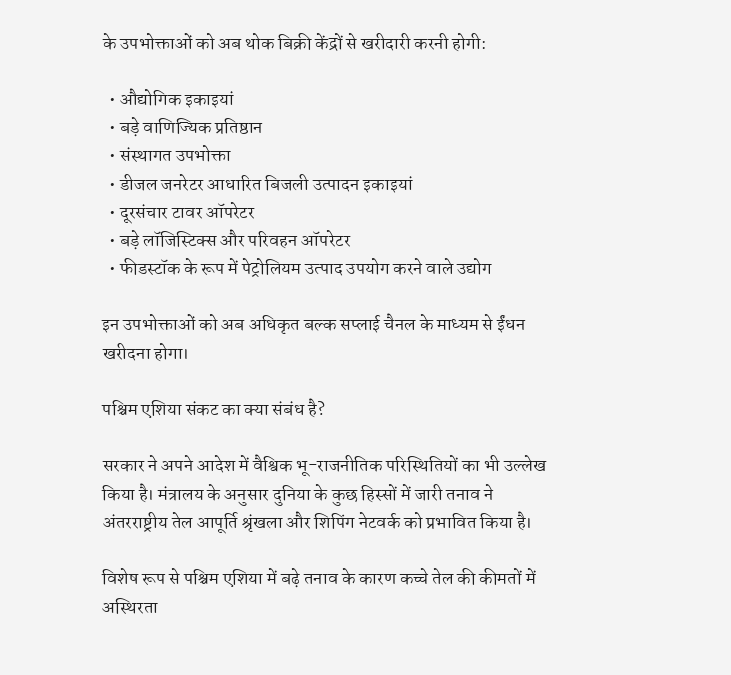के उपभोक्ताओं को अब थोक बिक्री केंद्रों से खरीदारी करनी होगी:

  • औद्योगिक इकाइयां
  • बड़े वाणिज्यिक प्रतिष्ठान
  • संस्थागत उपभोक्ता
  • डीजल जनरेटर आधारित बिजली उत्पादन इकाइयां
  • दूरसंचार टावर ऑपरेटर
  • बड़े लॉजिस्टिक्स और परिवहन ऑपरेटर
  • फीडस्टॉक के रूप में पेट्रोलियम उत्पाद उपयोग करने वाले उद्योग

इन उपभोक्ताओं को अब अधिकृत बल्क सप्लाई चैनल के माध्यम से ईंधन खरीदना होगा।

पश्चिम एशिया संकट का क्या संबंध है?

सरकार ने अपने आदेश में वैश्विक भू-राजनीतिक परिस्थितियों का भी उल्लेख किया है। मंत्रालय के अनुसार दुनिया के कुछ हिस्सों में जारी तनाव ने अंतरराष्ट्रीय तेल आपूर्ति श्रृंखला और शिपिंग नेटवर्क को प्रभावित किया है।

विशेष रूप से पश्चिम एशिया में बढ़े तनाव के कारण कच्चे तेल की कीमतों में अस्थिरता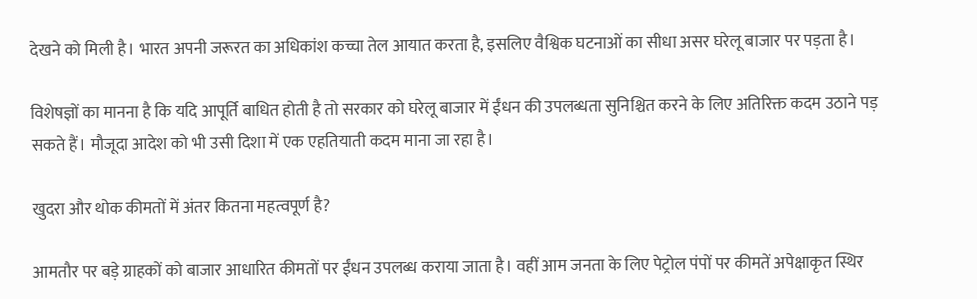देखने को मिली है। भारत अपनी जरूरत का अधिकांश कच्चा तेल आयात करता है, इसलिए वैश्विक घटनाओं का सीधा असर घरेलू बाजार पर पड़ता है।

विशेषज्ञों का मानना है कि यदि आपूर्ति बाधित होती है तो सरकार को घरेलू बाजार में ईंधन की उपलब्धता सुनिश्चित करने के लिए अतिरिक्त कदम उठाने पड़ सकते हैं। मौजूदा आदेश को भी उसी दिशा में एक एहतियाती कदम माना जा रहा है।

खुदरा और थोक कीमतों में अंतर कितना महत्वपूर्ण है?

आमतौर पर बड़े ग्राहकों को बाजार आधारित कीमतों पर ईंधन उपलब्ध कराया जाता है। वहीं आम जनता के लिए पेट्रोल पंपों पर कीमतें अपेक्षाकृत स्थिर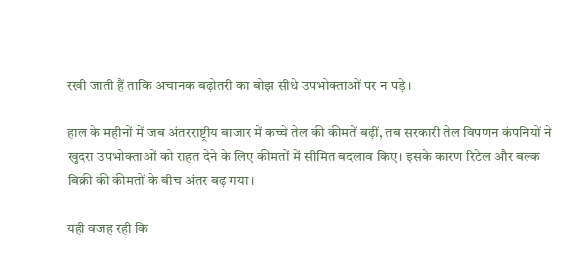रखी जाती हैं ताकि अचानक बढ़ोतरी का बोझ सीधे उपभोक्ताओं पर न पड़े।

हाल के महीनों में जब अंतरराष्ट्रीय बाजार में कच्चे तेल की कीमतें बढ़ीं, तब सरकारी तेल विपणन कंपनियों ने खुदरा उपभोक्ताओं को राहत देने के लिए कीमतों में सीमित बदलाव किए। इसके कारण रिटेल और बल्क बिक्री की कीमतों के बीच अंतर बढ़ गया।

यही वजह रही कि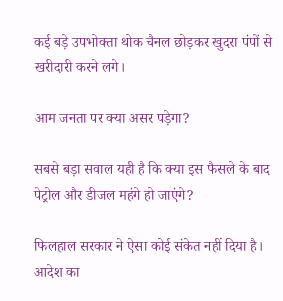कई बड़े उपभोक्ता थोक चैनल छोड़कर खुदरा पंपों से खरीदारी करने लगे।

आम जनता पर क्या असर पड़ेगा?

सबसे बड़ा सवाल यही है कि क्या इस फैसले के बाद पेट्रोल और डीजल महंगे हो जाएंगे?

फिलहाल सरकार ने ऐसा कोई संकेत नहीं दिया है। आदेश का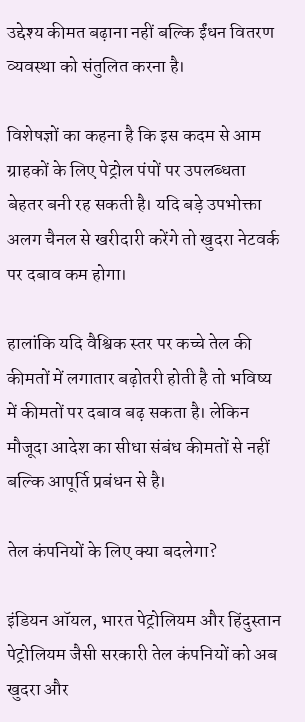उद्देश्य कीमत बढ़ाना नहीं बल्कि ईंधन वितरण व्यवस्था को संतुलित करना है।

विशेषज्ञों का कहना है कि इस कदम से आम ग्राहकों के लिए पेट्रोल पंपों पर उपलब्धता बेहतर बनी रह सकती है। यदि बड़े उपभोक्ता अलग चैनल से खरीदारी करेंगे तो खुदरा नेटवर्क पर दबाव कम होगा।

हालांकि यदि वैश्विक स्तर पर कच्चे तेल की कीमतों में लगातार बढ़ोतरी होती है तो भविष्य में कीमतों पर दबाव बढ़ सकता है। लेकिन मौजूदा आदेश का सीधा संबंध कीमतों से नहीं बल्कि आपूर्ति प्रबंधन से है।

तेल कंपनियों के लिए क्या बदलेगा?

इंडियन ऑयल, भारत पेट्रोलियम और हिंदुस्तान पेट्रोलियम जैसी सरकारी तेल कंपनियों को अब खुदरा और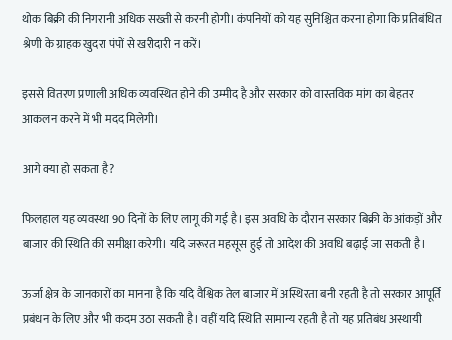थोक बिक्री की निगरानी अधिक सख्ती से करनी होगी। कंपनियों को यह सुनिश्चित करना होगा कि प्रतिबंधित श्रेणी के ग्राहक खुदरा पंपों से खरीदारी न करें।

इससे वितरण प्रणाली अधिक व्यवस्थित होने की उम्मीद है और सरकार को वास्तविक मांग का बेहतर आकलन करने में भी मदद मिलेगी।

आगे क्या हो सकता है?

फिलहाल यह व्यवस्था 90 दिनों के लिए लागू की गई है। इस अवधि के दौरान सरकार बिक्री के आंकड़ों और बाजार की स्थिति की समीक्षा करेगी। यदि जरूरत महसूस हुई तो आदेश की अवधि बढ़ाई जा सकती है।

ऊर्जा क्षेत्र के जानकारों का मानना है कि यदि वैश्विक तेल बाजार में अस्थिरता बनी रहती है तो सरकार आपूर्ति प्रबंधन के लिए और भी कदम उठा सकती है। वहीं यदि स्थिति सामान्य रहती है तो यह प्रतिबंध अस्थायी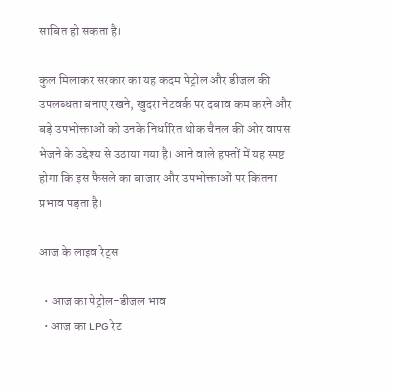साबित हो सकता है।

कुल मिलाकर सरकार का यह कदम पेट्रोल और डीजल की उपलब्धता बनाए रखने, खुदरा नेटवर्क पर दबाव कम करने और बड़े उपभोक्ताओं को उनके निर्धारित थोक चैनल की ओर वापस भेजने के उद्देश्य से उठाया गया है। आने वाले हफ्तों में यह स्पष्ट होगा कि इस फैसले का बाजार और उपभोक्ताओं पर कितना प्रभाव पड़ता है।

आज के लाइव रेट्स

  • आज का पेट्रोल-डीजल भाव
  • आज का LPG रेट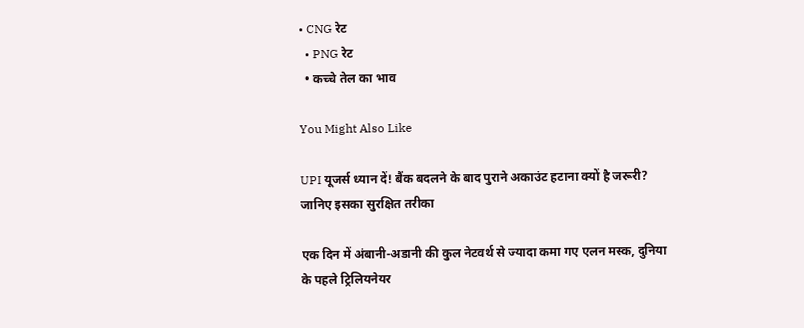• CNG रेट
  • PNG रेट
  • कच्चे तेल का भाव

You Might Also Like

UPI यूजर्स ध्यान दें! बैंक बदलने के बाद पुराने अकाउंट हटाना क्यों है जरूरी? जानिए इसका सुरक्षित तरीका

एक दिन में अंबानी-अडानी की कुल नेटवर्थ से ज्यादा कमा गए एलन मस्क, दुनिया के पहले ट्रिलियनेयर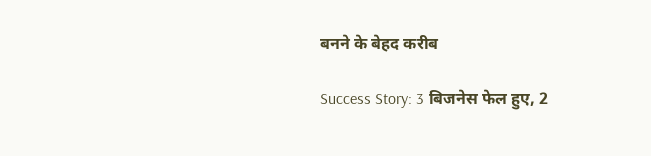बनने के बेहद करीब

Success Story: 3 बिजनेस फेल हुए, 2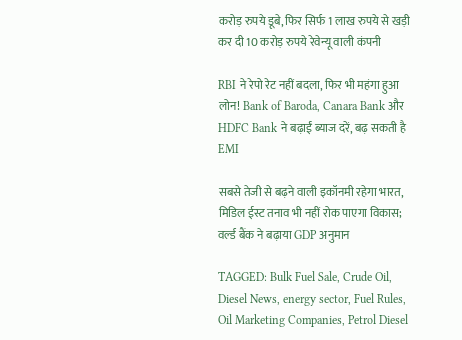करोड़ रुपये डूबे, फिर सिर्फ 1 लाख रुपये से खड़ी कर दी 10 करोड़ रुपये रेवेन्यू वाली कंपनी

RBI ने रेपो रेट नहीं बदला, फिर भी महंगा हुआ लोन! Bank of Baroda, Canara Bank और HDFC Bank ने बढ़ाईं ब्याज दरें, बढ़ सकती है EMI

सबसे तेजी से बढ़ने वाली इकॉनमी रहेगा भारत, मिडिल ईस्ट तनाव भी नहीं रोक पाएगा विकास; वर्ल्ड बैंक ने बढ़ाया GDP अनुमान

TAGGED: Bulk Fuel Sale, Crude Oil, Diesel News, energy sector, Fuel Rules, Oil Marketing Companies, Petrol Diesel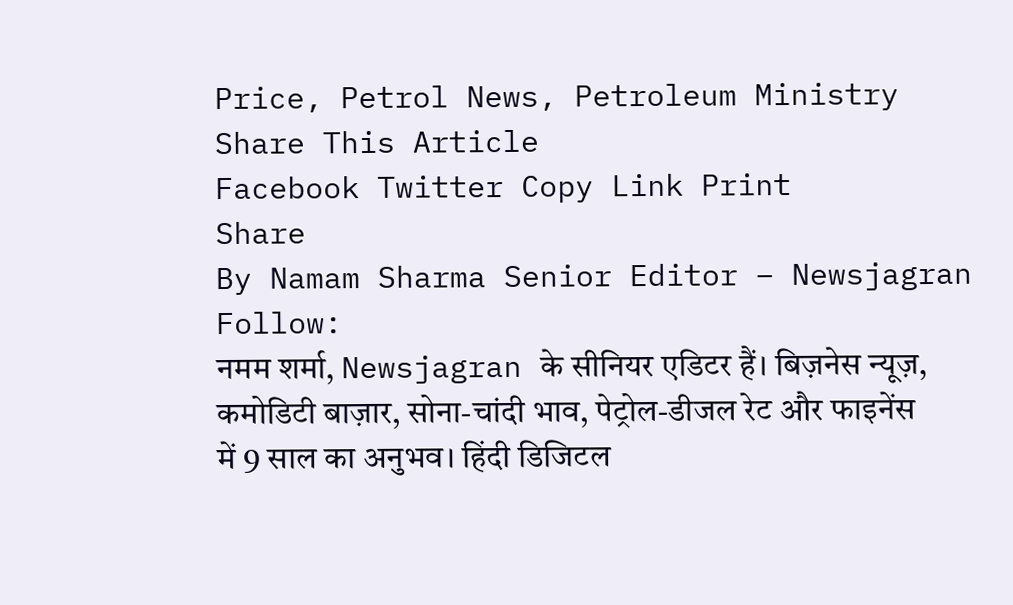Price, Petrol News, Petroleum Ministry
Share This Article
Facebook Twitter Copy Link Print
Share
By Namam Sharma Senior Editor – Newsjagran
Follow:
नमम शर्मा, Newsjagran के सीनियर एडिटर हैं। बिज़नेस न्यूज़, कमोडिटी बाज़ार, सोना-चांदी भाव, पेट्रोल-डीजल रेट और फाइनेंस में 9 साल का अनुभव। हिंदी डिजिटल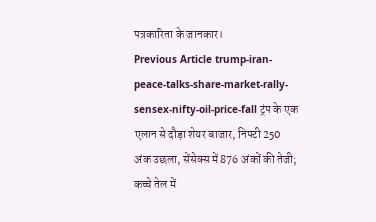पत्रकारिता के जानकार।
Previous Article trump-iran-peace-talks-share-market-rally-sensex-nifty-oil-price-fall ट्रंप के एक एलान से दौड़ा शेयर बाजार, निफ्टी 250 अंक उछला, सेंसेक्स में 876 अंकों की तेजी; कच्चे तेल में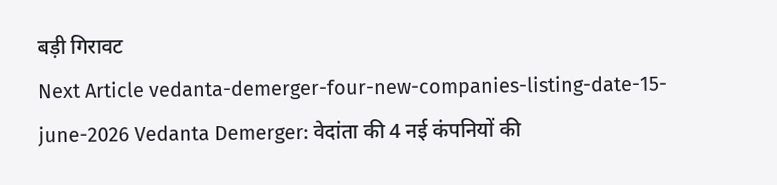बड़ी गिरावट
Next Article vedanta-demerger-four-new-companies-listing-date-15-june-2026 Vedanta Demerger: वेदांता की 4 नई कंपनियों की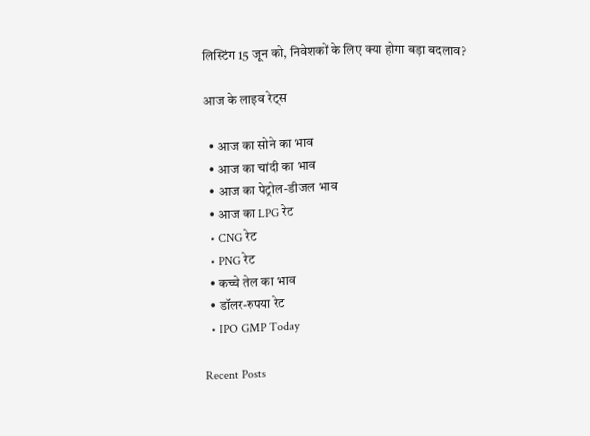लिस्टिंग 15 जून को, निवेशकों के लिए क्या होगा बड़ा बदलाव?

आज के लाइव रेट्स

  • आज का सोने का भाव
  • आज का चांदी का भाव
  • आज का पेट्रोल-डीजल भाव
  • आज का LPG रेट
  • CNG रेट
  • PNG रेट
  • कच्चे तेल का भाव
  • डॉलर-रुपया रेट
  • IPO GMP Today

Recent Posts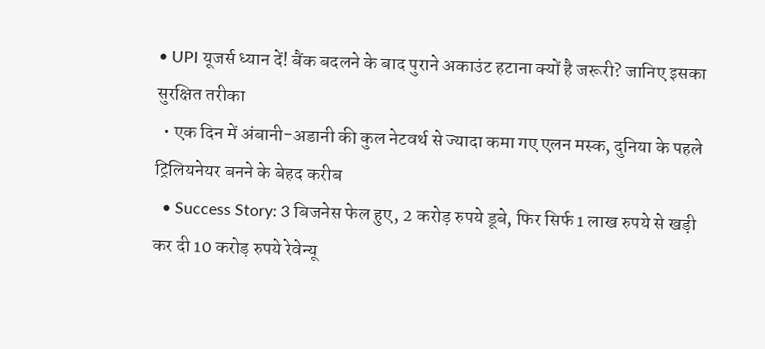• UPI यूजर्स ध्यान दें! बैंक बदलने के बाद पुराने अकाउंट हटाना क्यों है जरूरी? जानिए इसका सुरक्षित तरीका
  • एक दिन में अंबानी-अडानी की कुल नेटवर्थ से ज्यादा कमा गए एलन मस्क, दुनिया के पहले ट्रिलियनेयर बनने के बेहद करीब
  • Success Story: 3 बिजनेस फेल हुए, 2 करोड़ रुपये डूबे, फिर सिर्फ 1 लाख रुपये से खड़ी कर दी 10 करोड़ रुपये रेवेन्यू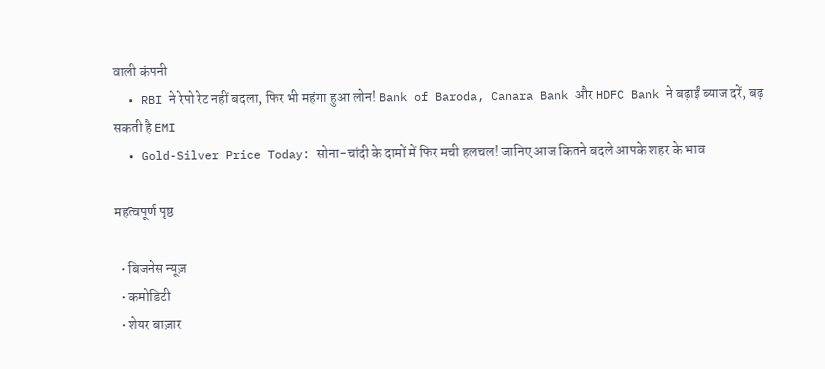वाली कंपनी
  • RBI ने रेपो रेट नहीं बदला, फिर भी महंगा हुआ लोन! Bank of Baroda, Canara Bank और HDFC Bank ने बढ़ाईं ब्याज दरें, बढ़ सकती है EMI
  • Gold-Silver Price Today: सोना-चांदी के दामों में फिर मची हलचल! जानिए आज कितने बदले आपके शहर के भाव

महत्वपूर्ण पृष्ठ

  • बिजनेस न्यूज़
  • कमोडिटी
  • शेयर बाज़ार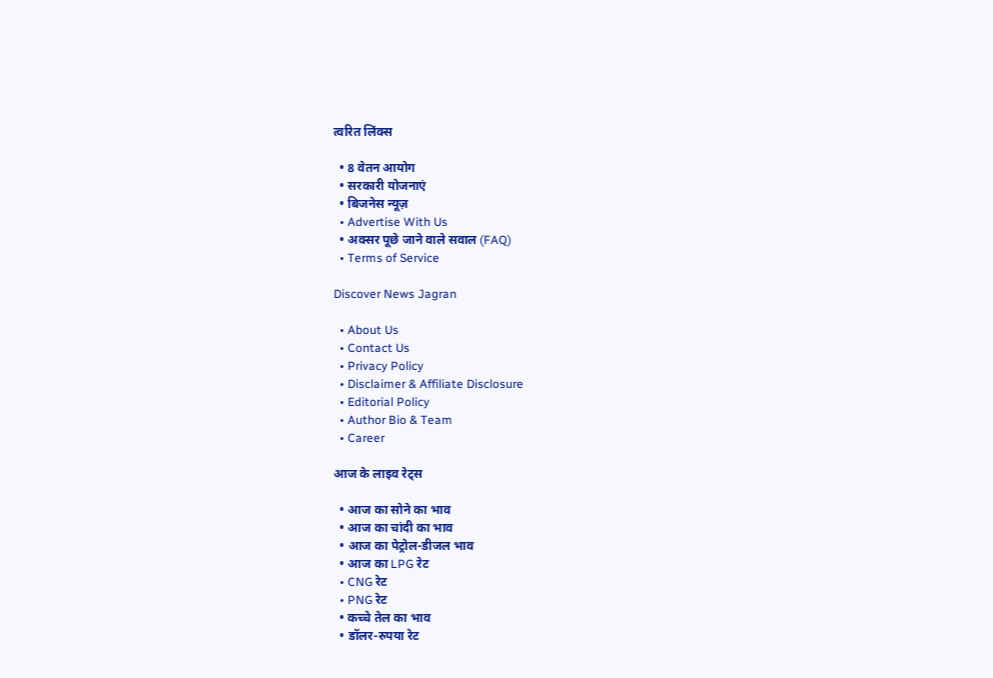त्वरित लिंक्स

  • 8 वेतन आयोग
  • सरकारी योजनाएं
  • बिजनेस न्यूज़
  • Advertise With Us
  • अक्सर पूछे जाने वाले सवाल (FAQ)
  • Terms of Service

Discover News Jagran

  • About Us
  • Contact Us
  • Privacy Policy
  • Disclaimer & Affiliate Disclosure
  • Editorial Policy
  • Author Bio & Team
  • Career

आज के लाइव रेट्स

  • आज का सोने का भाव
  • आज का चांदी का भाव
  • आज का पेट्रोल-डीजल भाव
  • आज का LPG रेट
  • CNG रेट
  • PNG रेट
  • कच्चे तेल का भाव
  • डॉलर-रुपया रेट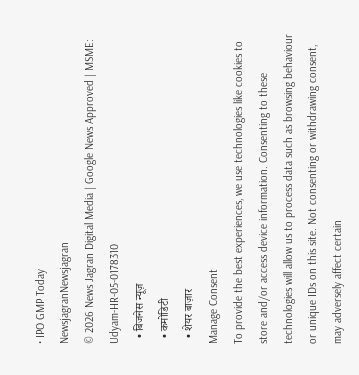• IPO GMP Today
NewsjagranNewsjagran
© 2026 News Jagran Digital Media | Google News Approved | MSME: Udyam-HR-05-0178310
  • बिजनेस न्यूज़
  • कमोडिटी
  • शेयर बाज़ार
Manage Consent
To provide the best experiences, we use technologies like cookies to store and/or access device information. Consenting to these technologies will allow us to process data such as browsing behaviour or unique IDs on this site. Not consenting or withdrawing consent, may adversely affect certain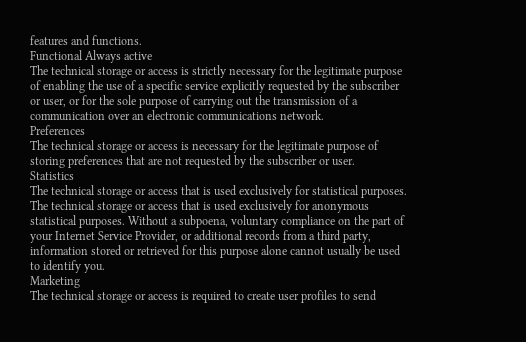features and functions.
Functional Always active
The technical storage or access is strictly necessary for the legitimate purpose of enabling the use of a specific service explicitly requested by the subscriber or user, or for the sole purpose of carrying out the transmission of a communication over an electronic communications network.
Preferences
The technical storage or access is necessary for the legitimate purpose of storing preferences that are not requested by the subscriber or user.
Statistics
The technical storage or access that is used exclusively for statistical purposes. The technical storage or access that is used exclusively for anonymous statistical purposes. Without a subpoena, voluntary compliance on the part of your Internet Service Provider, or additional records from a third party, information stored or retrieved for this purpose alone cannot usually be used to identify you.
Marketing
The technical storage or access is required to create user profiles to send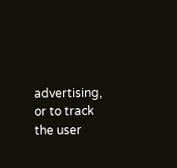advertising, or to track the user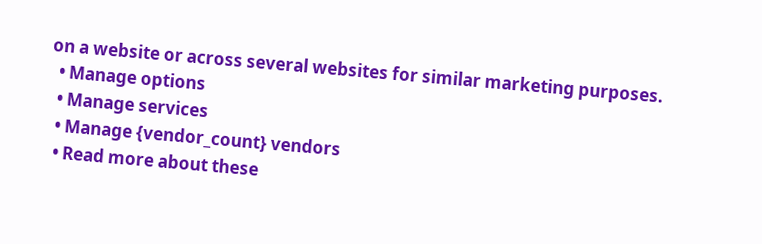on a website or across several websites for similar marketing purposes.
  • Manage options
  • Manage services
  • Manage {vendor_count} vendors
  • Read more about these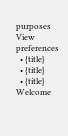purposes
View preferences
  • {title}
  • {title}
  • {title}
Welcome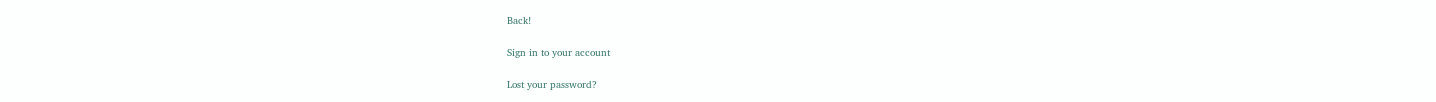Back!

Sign in to your account

Lost your password?